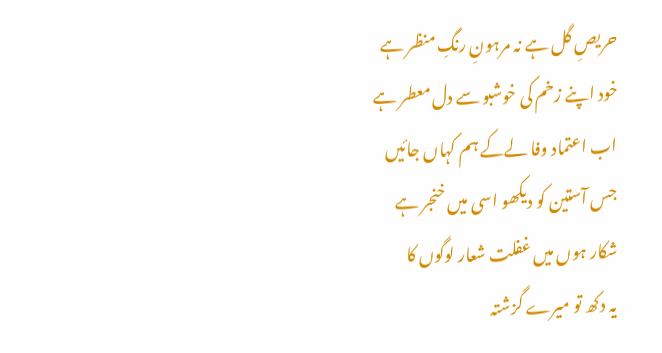حریصِ گل ہے نہ مرہونِ رنگِ منظر ہے
خود اپنے زخم کی خوشبو سے دل معطر ہے
اب اعتماد وفا لےکے ہم کہاں جائیں
جس آستین کو دیکھو اسی میں خنجر ہے
شکار ہوں میں غفلت شعار لوگوں کا
یہ دکھ تو میرے گزشتہ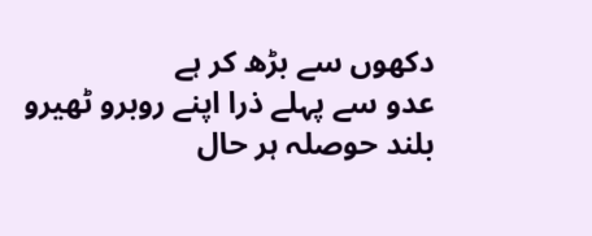دکھوں سے بڑھ کر ہے
عدو سے پہلے ذرا اپنے روبرو ٹھیرو
بلند حوصلہ ہر حال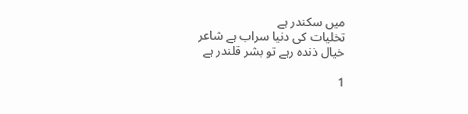میں سکندر ہے
تخلیات کی دنیا سراب ہے شاعر
خیال ذندہ رہے تو بشر قلندر ہے

1